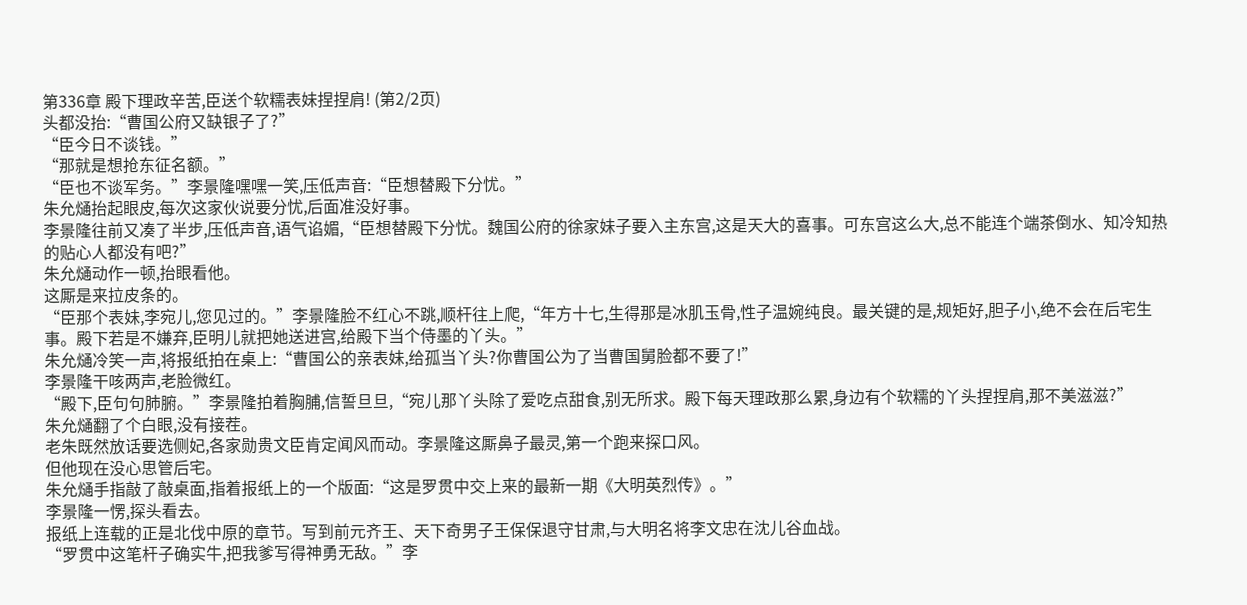第336章 殿下理政辛苦,臣送个软糯表妹捏捏肩! (第2/2页)
头都没抬:“曹国公府又缺银子了?”
“臣今日不谈钱。”
“那就是想抢东征名额。”
“臣也不谈军务。”李景隆嘿嘿一笑,压低声音:“臣想替殿下分忧。”
朱允熥抬起眼皮,每次这家伙说要分忧,后面准没好事。
李景隆往前又凑了半步,压低声音,语气谄媚,“臣想替殿下分忧。魏国公府的徐家妹子要入主东宫,这是天大的喜事。可东宫这么大,总不能连个端茶倒水、知冷知热的贴心人都没有吧?”
朱允熥动作一顿,抬眼看他。
这厮是来拉皮条的。
“臣那个表妹,李宛儿,您见过的。”李景隆脸不红心不跳,顺杆往上爬,“年方十七,生得那是冰肌玉骨,性子温婉纯良。最关键的是,规矩好,胆子小,绝不会在后宅生事。殿下若是不嫌弃,臣明儿就把她送进宫,给殿下当个侍墨的丫头。”
朱允熥冷笑一声,将报纸拍在桌上:“曹国公的亲表妹,给孤当丫头?你曹国公为了当曹国舅脸都不要了!”
李景隆干咳两声,老脸微红。
“殿下,臣句句肺腑。”李景隆拍着胸脯,信誓旦旦,“宛儿那丫头除了爱吃点甜食,别无所求。殿下每天理政那么累,身边有个软糯的丫头捏捏肩,那不美滋滋?”
朱允熥翻了个白眼,没有接茬。
老朱既然放话要选侧妃,各家勋贵文臣肯定闻风而动。李景隆这厮鼻子最灵,第一个跑来探口风。
但他现在没心思管后宅。
朱允熥手指敲了敲桌面,指着报纸上的一个版面:“这是罗贯中交上来的最新一期《大明英烈传》。”
李景隆一愣,探头看去。
报纸上连载的正是北伐中原的章节。写到前元齐王、天下奇男子王保保退守甘肃,与大明名将李文忠在沈儿谷血战。
“罗贯中这笔杆子确实牛,把我爹写得神勇无敌。”李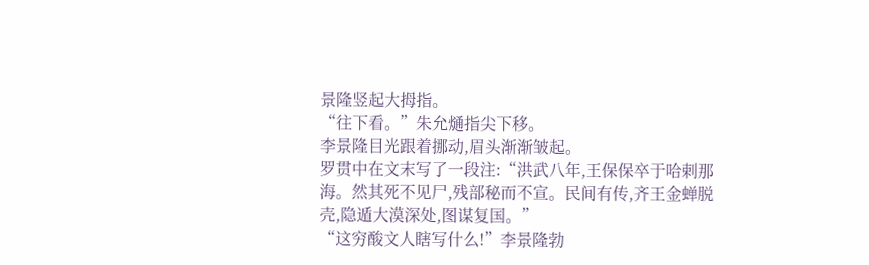景隆竖起大拇指。
“往下看。”朱允熥指尖下移。
李景隆目光跟着挪动,眉头渐渐皱起。
罗贯中在文末写了一段注:“洪武八年,王保保卒于哈剌那海。然其死不见尸,残部秘而不宣。民间有传,齐王金蝉脱壳,隐遁大漠深处,图谋复国。”
“这穷酸文人瞎写什么!”李景隆勃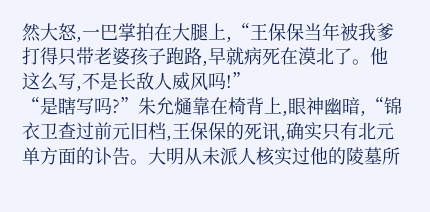然大怒,一巴掌拍在大腿上,“王保保当年被我爹打得只带老婆孩子跑路,早就病死在漠北了。他这么写,不是长敌人威风吗!”
“是瞎写吗?”朱允熥靠在椅背上,眼神幽暗,“锦衣卫查过前元旧档,王保保的死讯,确实只有北元单方面的讣告。大明从未派人核实过他的陵墓所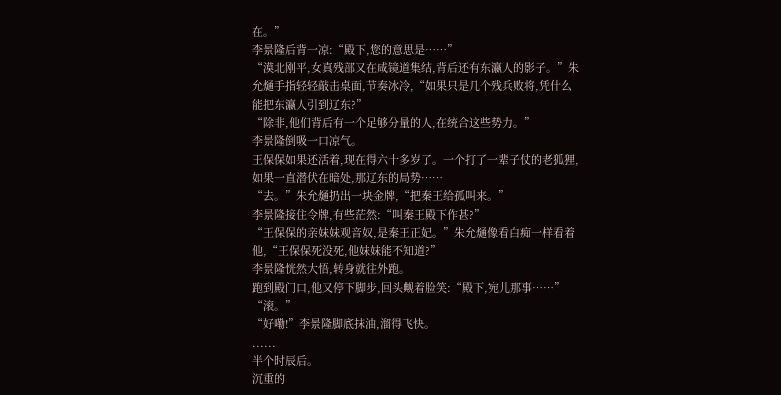在。”
李景隆后背一凉:“殿下,您的意思是……”
“漠北刚平,女真残部又在咸镜道集结,背后还有东瀛人的影子。”朱允熥手指轻轻敲击桌面,节奏冰冷,“如果只是几个残兵败将,凭什么能把东瀛人引到辽东?”
“除非,他们背后有一个足够分量的人,在统合这些势力。”
李景隆倒吸一口凉气。
王保保如果还活着,现在得六十多岁了。一个打了一辈子仗的老狐狸,如果一直潜伏在暗处,那辽东的局势……
“去。”朱允熥扔出一块金牌,“把秦王给孤叫来。”
李景隆接住令牌,有些茫然:“叫秦王殿下作甚?”
“王保保的亲妹妹观音奴,是秦王正妃。”朱允熥像看白痴一样看着他,“王保保死没死,他妹妹能不知道?”
李景隆恍然大悟,转身就往外跑。
跑到殿门口,他又停下脚步,回头觍着脸笑:“殿下,宛儿那事……”
“滚。”
“好嘞!”李景隆脚底抹油,溜得飞快。
......
半个时辰后。
沉重的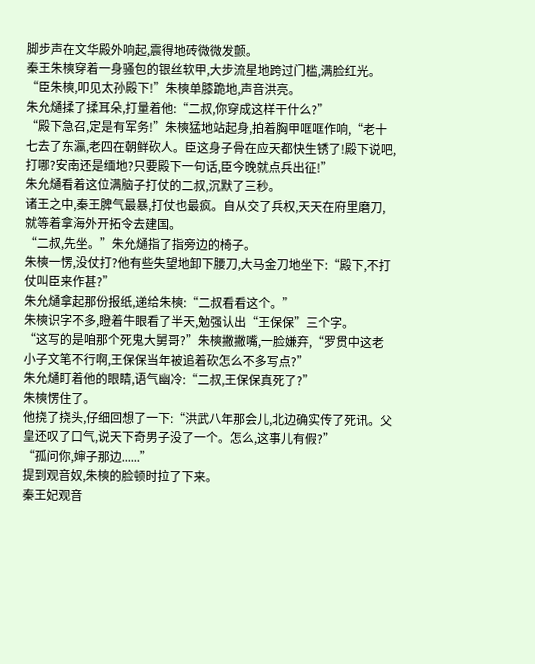脚步声在文华殿外响起,震得地砖微微发颤。
秦王朱樉穿着一身骚包的银丝软甲,大步流星地跨过门槛,满脸红光。
“臣朱樉,叩见太孙殿下!”朱樉单膝跪地,声音洪亮。
朱允熥揉了揉耳朵,打量着他:“二叔,你穿成这样干什么?”
“殿下急召,定是有军务!”朱樉猛地站起身,拍着胸甲哐哐作响,“老十七去了东瀛,老四在朝鲜砍人。臣这身子骨在应天都快生锈了!殿下说吧,打哪?安南还是缅地?只要殿下一句话,臣今晚就点兵出征!”
朱允熥看着这位满脑子打仗的二叔,沉默了三秒。
诸王之中,秦王脾气最暴,打仗也最疯。自从交了兵权,天天在府里磨刀,就等着拿海外开拓令去建国。
“二叔,先坐。”朱允熥指了指旁边的椅子。
朱樉一愣,没仗打?他有些失望地卸下腰刀,大马金刀地坐下:“殿下,不打仗叫臣来作甚?”
朱允熥拿起那份报纸,递给朱樉:“二叔看看这个。”
朱樉识字不多,瞪着牛眼看了半天,勉强认出“王保保”三个字。
“这写的是咱那个死鬼大舅哥?”朱樉撇撇嘴,一脸嫌弃,“罗贯中这老小子文笔不行啊,王保保当年被追着砍怎么不多写点?”
朱允熥盯着他的眼睛,语气幽冷:“二叔,王保保真死了?”
朱樉愣住了。
他挠了挠头,仔细回想了一下:“洪武八年那会儿,北边确实传了死讯。父皇还叹了口气,说天下奇男子没了一个。怎么,这事儿有假?”
“孤问你,婶子那边......”
提到观音奴,朱樉的脸顿时拉了下来。
秦王妃观音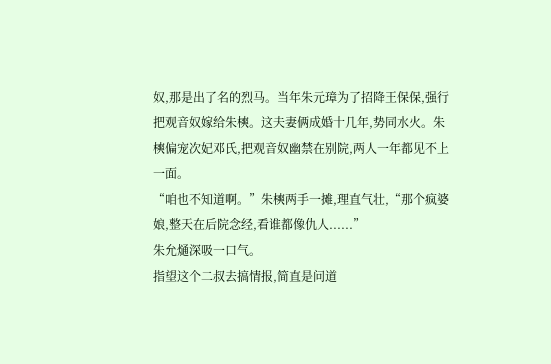奴,那是出了名的烈马。当年朱元璋为了招降王保保,强行把观音奴嫁给朱樉。这夫妻俩成婚十几年,势同水火。朱樉偏宠次妃邓氏,把观音奴幽禁在别院,两人一年都见不上一面。
“咱也不知道啊。”朱樉两手一摊,理直气壮,“那个疯婆娘,整天在后院念经,看谁都像仇人......”
朱允熥深吸一口气。
指望这个二叔去搞情报,简直是问道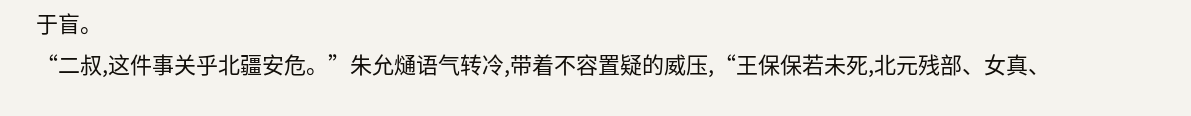于盲。
“二叔,这件事关乎北疆安危。”朱允熥语气转冷,带着不容置疑的威压,“王保保若未死,北元残部、女真、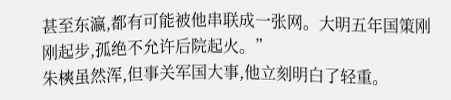甚至东瀛,都有可能被他串联成一张网。大明五年国策刚刚起步,孤绝不允许后院起火。”
朱樉虽然浑,但事关军国大事,他立刻明白了轻重。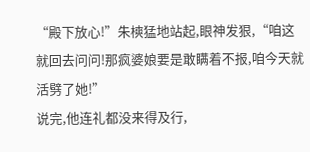“殿下放心!”朱樉猛地站起,眼神发狠,“咱这就回去问问!那疯婆娘要是敢瞒着不报,咱今天就活劈了她!”
说完,他连礼都没来得及行,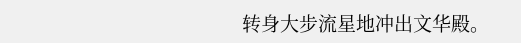转身大步流星地冲出文华殿。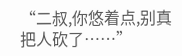“二叔,你悠着点,别真把人砍了……”